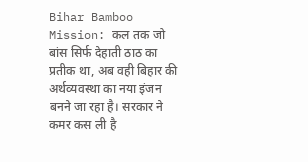Bihar Bamboo Mission: कल तक जो बांस सिर्फ देहाती ठाठ का प्रतीक था, अब वही बिहार की अर्थव्यवस्था का नया इंजन बनने जा रहा है। सरकार ने कमर कस ली है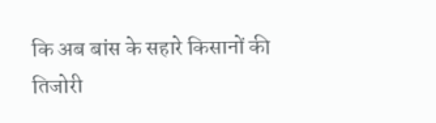कि अब बांस के सहारे किसानों की तिजोरी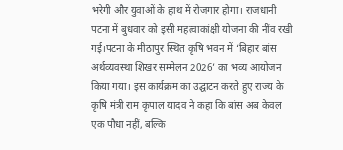भरेगी और युवाओं के हाथ में रोजगार होगा। राजधानी पटना में बुधवार को इसी महत्वाकांक्षी योजना की नींव रखी गई।पटना के मीठापुर स्थित कृषि भवन में ‘बिहार बांस अर्थव्यवस्था शिखर सम्मेलन 2026’ का भव्य आयोजन किया गया। इस कार्यक्रम का उद्घाटन करते हुए राज्य के कृषि मंत्री राम कृपाल यादव ने कहा कि बांस अब केवल एक पौधा नहीं, बल्कि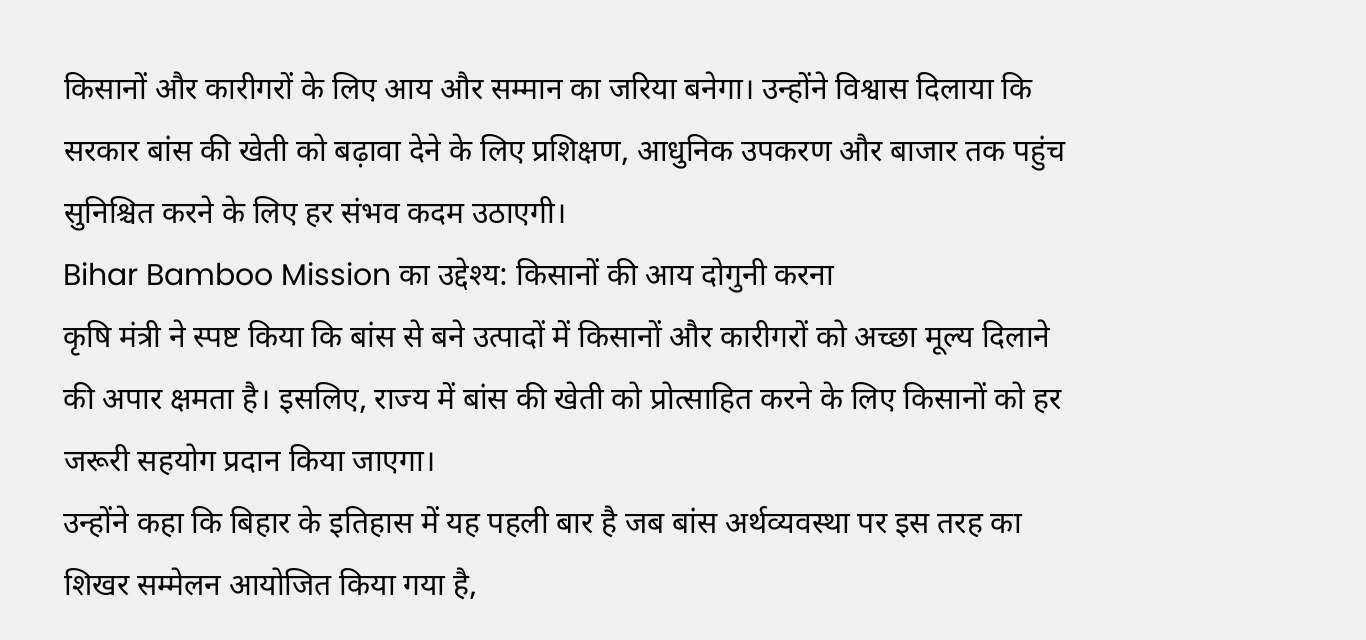किसानों और कारीगरों के लिए आय और सम्मान का जरिया बनेगा। उन्होंने विश्वास दिलाया कि सरकार बांस की खेती को बढ़ावा देने के लिए प्रशिक्षण, आधुनिक उपकरण और बाजार तक पहुंच सुनिश्चित करने के लिए हर संभव कदम उठाएगी।
Bihar Bamboo Mission का उद्देश्य: किसानों की आय दोगुनी करना
कृषि मंत्री ने स्पष्ट किया कि बांस से बने उत्पादों में किसानों और कारीगरों को अच्छा मूल्य दिलाने की अपार क्षमता है। इसलिए, राज्य में बांस की खेती को प्रोत्साहित करने के लिए किसानों को हर जरूरी सहयोग प्रदान किया जाएगा।
उन्होंने कहा कि बिहार के इतिहास में यह पहली बार है जब बांस अर्थव्यवस्था पर इस तरह का शिखर सम्मेलन आयोजित किया गया है,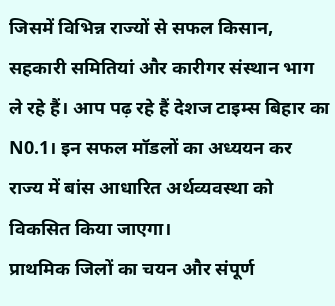जिसमें विभिन्न राज्यों से सफल किसान, सहकारी समितियां और कारीगर संस्थान भाग ले रहे हैं। आप पढ़ रहे हैं देशज टाइम्स बिहार का N0.1। इन सफल मॉडलों का अध्ययन कर राज्य में बांस आधारित अर्थव्यवस्था को विकसित किया जाएगा।
प्राथमिक जिलों का चयन और संपूर्ण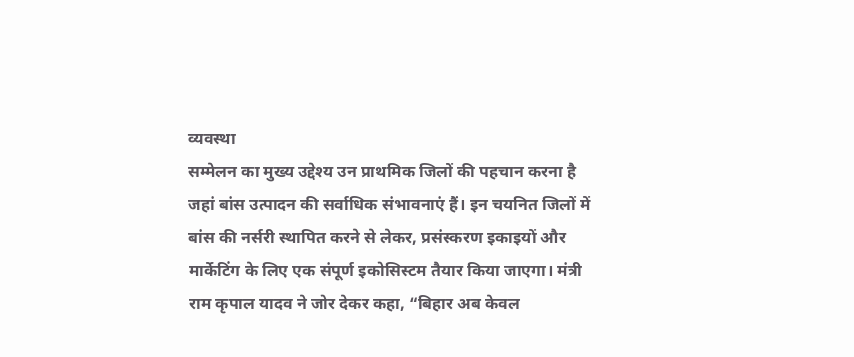व्यवस्था
सम्मेलन का मुख्य उद्देश्य उन प्राथमिक जिलों की पहचान करना है जहां बांस उत्पादन की सर्वाधिक संभावनाएं हैं। इन चयनित जिलों में बांस की नर्सरी स्थापित करने से लेकर, प्रसंस्करण इकाइयों और मार्केटिंग के लिए एक संपूर्ण इकोसिस्टम तैयार किया जाएगा। मंत्री राम कृपाल यादव ने जोर देकर कहा, “बिहार अब केवल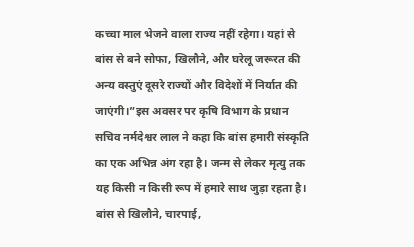कच्चा माल भेजने वाला राज्य नहीं रहेगा। यहां से बांस से बने सोफा, खिलौने, और घरेलू जरूरत की अन्य वस्तुएं दूसरे राज्यों और विदेशों में निर्यात की जाएंगी।”इस अवसर पर कृषि विभाग के प्रधान सचिव नर्मदेश्वर लाल ने कहा कि बांस हमारी संस्कृति का एक अभिन्न अंग रहा है। जन्म से लेकर मृत्यु तक यह किसी न किसी रूप में हमारे साथ जुड़ा रहता है। बांस से खिलौने, चारपाई,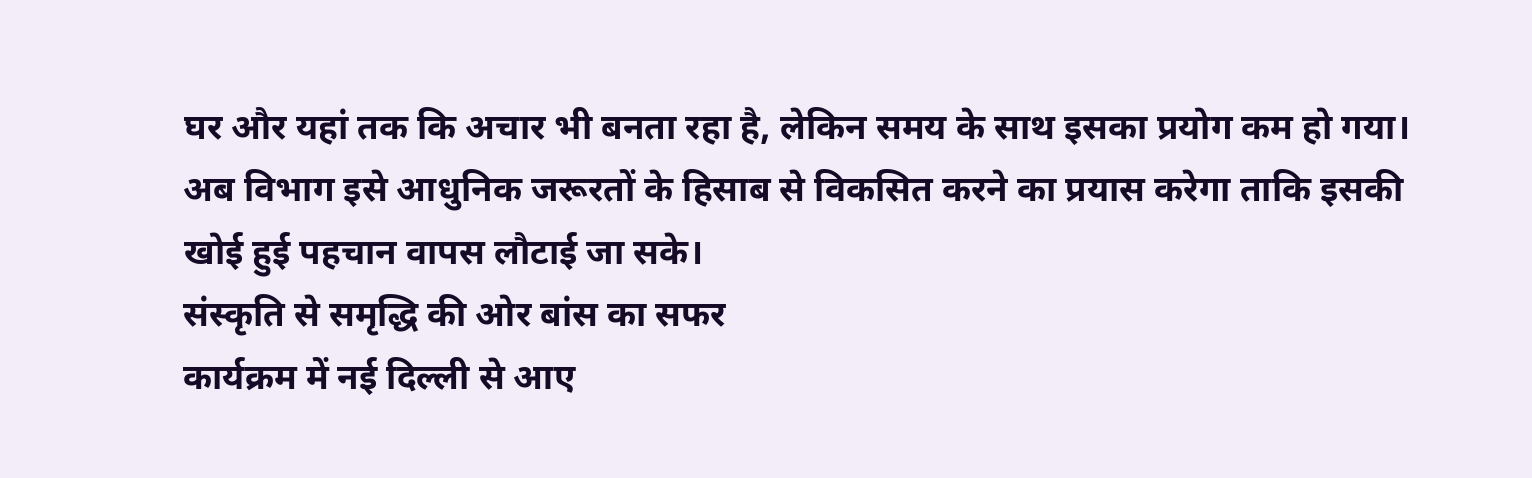घर और यहां तक कि अचार भी बनता रहा है, लेकिन समय के साथ इसका प्रयोग कम हो गया। अब विभाग इसे आधुनिक जरूरतों के हिसाब से विकसित करने का प्रयास करेगा ताकि इसकी खोई हुई पहचान वापस लौटाई जा सके।
संस्कृति से समृद्धि की ओर बांस का सफर
कार्यक्रम में नई दिल्ली से आए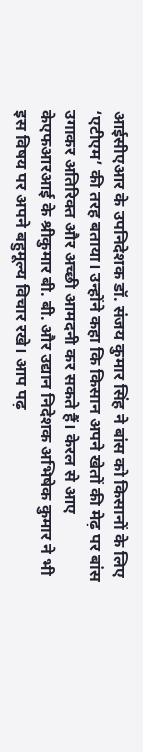आईसीएआर के उपनिदेशक डॉ. संजय कुमार सिंह ने बांस को किसानों के लिए ‘एटीएम’ की तरह बताया। उन्होंने कहा कि किसान अपने खेतों की मेढ़ पर बांस उगाकर अतिरिक्त और अच्छी आमदनी कर सकते हैं। केरल से आए केएफआरआई के श्रीकुमार बी. बी. और उद्यान निदेशक अभिषेक कुमार ने भी इस विषय पर अपने बहुमूल्य विचार रखे। आप पढ़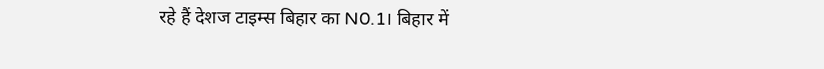रहे हैं देशज टाइम्स बिहार का N0.1। बिहार में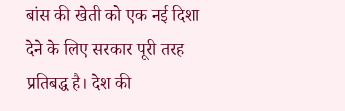बांस की खेती को एक नई दिशा देने के लिए सरकार पूरी तरह प्रतिबद्ध है। देश की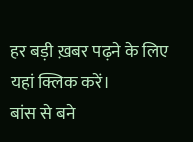हर बड़ी ख़बर पढ़ने के लिए यहां क्लिक करें।
बांस से बने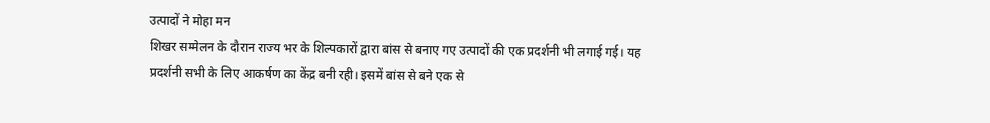उत्पादों ने मोहा मन
शिखर सम्मेलन के दौरान राज्य भर के शिल्पकारों द्वारा बांस से बनाए गए उत्पादों की एक प्रदर्शनी भी लगाई गई। यह प्रदर्शनी सभी के लिए आकर्षण का केंद्र बनी रही। इसमें बांस से बने एक से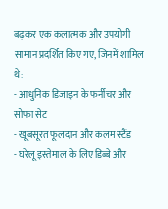बढ़कर एक कलात्मक और उपयोगी सामान प्रदर्शित किए गए, जिनमें शामिल थे:
- आधुनिक डिजाइन के फर्नीचर और सोफा सेट
- खूबसूरत फूलदान और कलम स्टैंड
- घरेलू इस्तेमाल के लिए डिब्बे और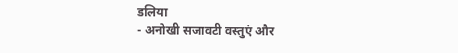डलिया
- अनोखी सजावटी वस्तुएं और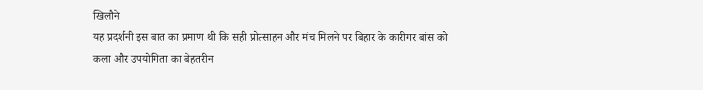खिलौने
यह प्रदर्शनी इस बात का प्रमाण थी कि सही प्रोत्साहन और मंच मिलने पर बिहार के कारीगर बांस को कला और उपयोगिता का बेहतरीन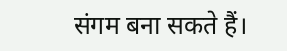संगम बना सकते हैं।